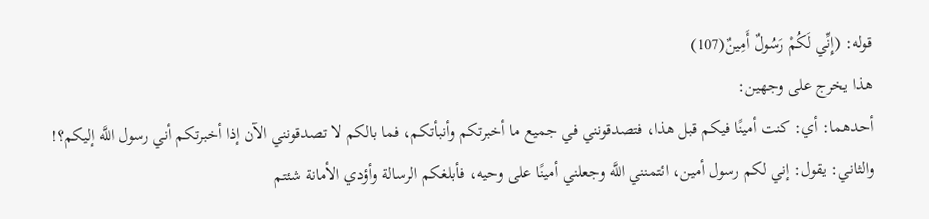قوله: (إِنِّي لَكُمْ رَسُولٌ أَمِينٌ(107)
هذا يخرج على وجهين:
أحدهما: أي: كنت أمينًا فيكم قبل هذا، فتصدقونني في جميع ما أخبرتكم وأنبأتكم، فما بالكم لا تصدقونني الآن إذا أخبرتكم أني رسول اللَّه إليكم؟!
والثاني: يقول: إني لكم رسول أمين، ائتمنني اللَّه وجعلني أمينًا على وحيه، فأبلغكم الرسالة وأؤدي الأمانة شئتم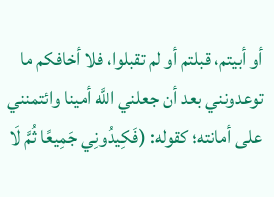أو أبيتم، قبلتم أو لم تقبلوا، فلا أخافكم ما توعدونني بعد أن جعلني اللَّه أمينا وائتمنني على أمانته؛ كقوله: (فَكِيدُونِي جَمِيعًا ثُمَّ لَا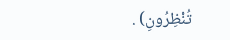تُنْظِرُونِ) .